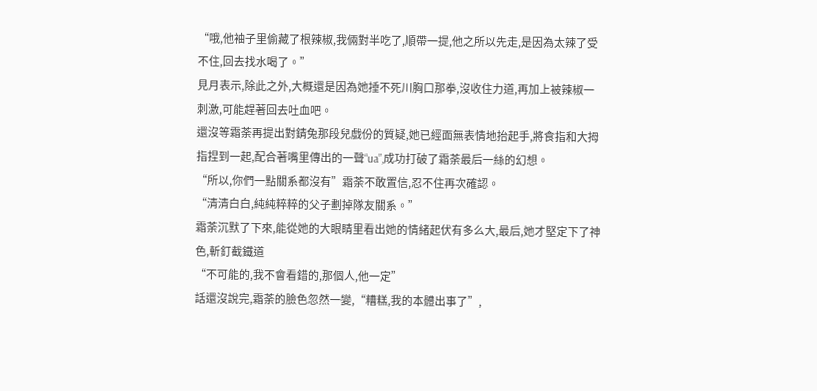“哦,他袖子里偷藏了根辣椒,我倆對半吃了,順帶一提,他之所以先走,是因為太辣了受不住,回去找水喝了。”
見月表示,除此之外,大概還是因為她捶不死川胸口那拳,沒收住力道,再加上被辣椒一刺激,可能趕著回去吐血吧。
還沒等霜荼再提出對錆兔那段兒戲份的質疑,她已經面無表情地抬起手,將食指和大拇指捏到一起,配合著嘴里傳出的一聲“ua”,成功打破了霜荼最后一絲的幻想。
“所以,你們一點關系都沒有”霜荼不敢置信,忍不住再次確認。
“清清白白,純純粹粹的父子劃掉隊友關系。”
霜荼沉默了下來,能從她的大眼睛里看出她的情緒起伏有多么大,最后,她才堅定下了神色,斬釘截鐵道
“不可能的,我不會看錯的,那個人,他一定”
話還沒說完,霜荼的臉色忽然一變,“糟糕,我的本體出事了”,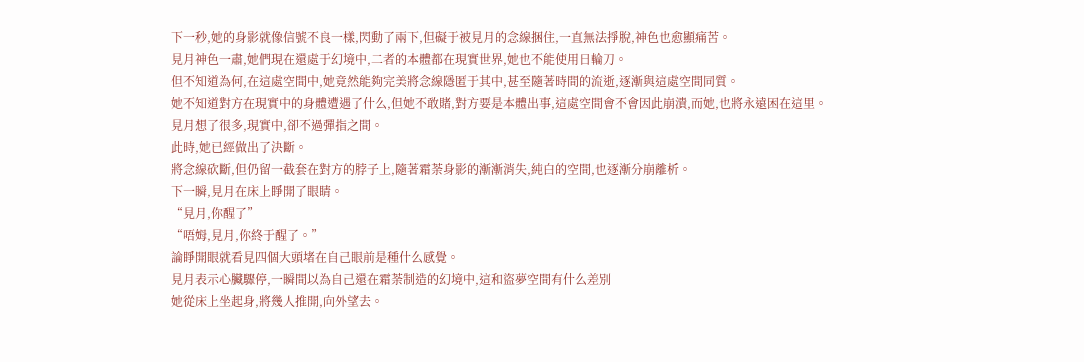下一秒,她的身影就像信號不良一樣,閃動了兩下,但礙于被見月的念線捆住,一直無法掙脫,神色也愈顯痛苦。
見月神色一肅,她們現在還處于幻境中,二者的本體都在現實世界,她也不能使用日輪刀。
但不知道為何,在這處空間中,她竟然能夠完美將念線隱匿于其中,甚至隨著時間的流逝,逐漸與這處空間同質。
她不知道對方在現實中的身體遭遇了什么,但她不敢賭,對方要是本體出事,這處空間會不會因此崩潰,而她,也將永遠困在這里。
見月想了很多,現實中,卻不過彈指之間。
此時,她已經做出了決斷。
將念線砍斷,但仍留一截套在對方的脖子上,隨著霜荼身影的漸漸消失,純白的空間,也逐漸分崩離析。
下一瞬,見月在床上睜開了眼睛。
“見月,你醒了”
“唔姆,見月,你終于醒了。”
論睜開眼就看見四個大頭堵在自己眼前是種什么感覺。
見月表示心臟驟停,一瞬間以為自己還在霜荼制造的幻境中,這和盜夢空間有什么差別
她從床上坐起身,將幾人推開,向外望去。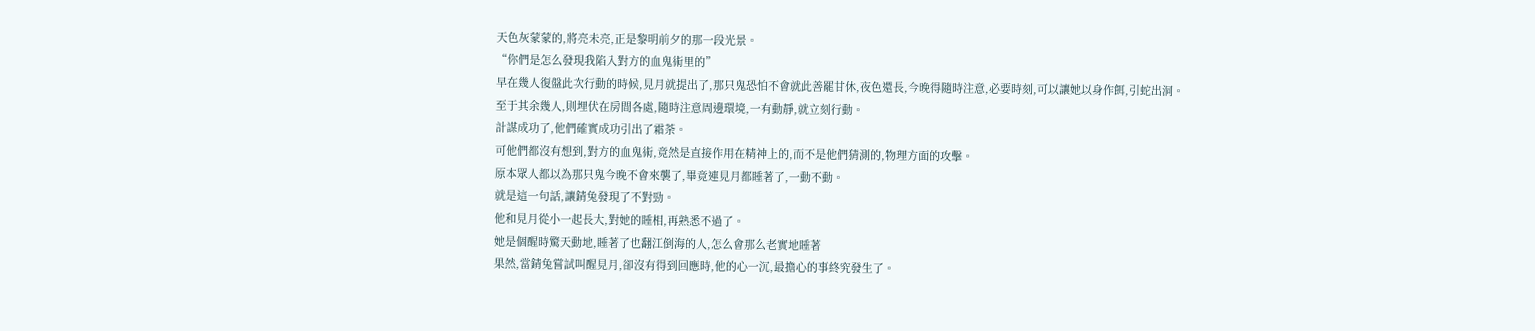天色灰蒙蒙的,將亮未亮,正是黎明前夕的那一段光景。
“你們是怎么發現我陷入對方的血鬼術里的”
早在幾人復盤此次行動的時候,見月就提出了,那只鬼恐怕不會就此善罷甘休,夜色還長,今晚得隨時注意,必要時刻,可以讓她以身作餌,引蛇出洞。
至于其余幾人,則埋伏在房間各處,隨時注意周邊環境,一有動靜,就立刻行動。
計謀成功了,他們確實成功引出了霜荼。
可他們都沒有想到,對方的血鬼術,竟然是直接作用在精神上的,而不是他們猜測的,物理方面的攻擊。
原本眾人都以為那只鬼今晚不會來襲了,畢竟連見月都睡著了,一動不動。
就是這一句話,讓錆兔發現了不對勁。
他和見月從小一起長大,對她的睡相,再熟悉不過了。
她是個醒時驚天動地,睡著了也翻江倒海的人,怎么會那么老實地睡著
果然,當錆兔嘗試叫醒見月,卻沒有得到回應時,他的心一沉,最擔心的事終究發生了。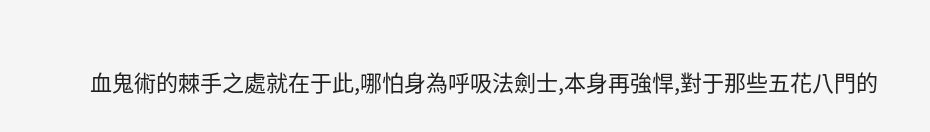血鬼術的棘手之處就在于此,哪怕身為呼吸法劍士,本身再強悍,對于那些五花八門的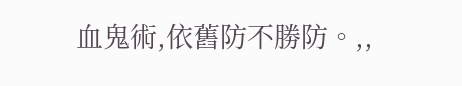血鬼術,依舊防不勝防。,,